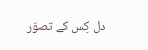دل کِس کے تصوّر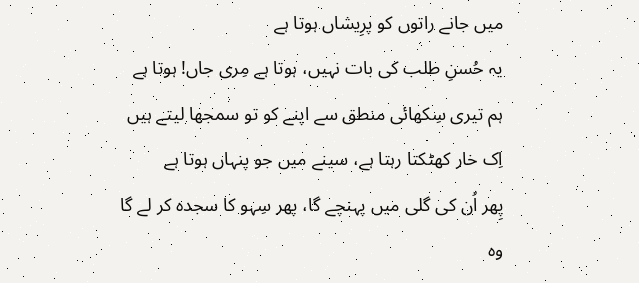میں جانے راتوں کو پرِیشاں ہوتا ہے
یہ حُسنِ طلب کی بات نہیں، ہوتا ہے مِری جاں! ہوتا ہے
ہم تیری سِکھائی منطق سے اپنے کو تو سمجھا لیتے ہیں
اِک خار کھٹکتا رہتا ہے، سینے میں جو پنہاں ہوتا ہے
پِھر اُن کی گلی میں پہنچے گا، پھر سِہو کا سجدہ کر لے گا
وہ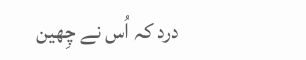درد کہ اُس نے چِھین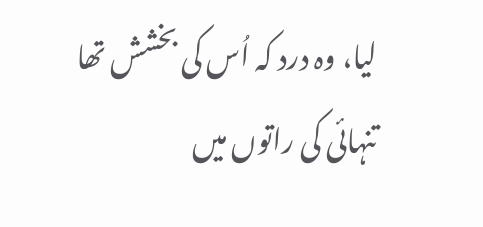لیا، وہ درد کہ اُس کی بخشش تھا
تنہائی کی راتوں میں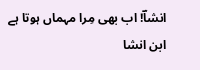انشاؔ! اب بھی مِرا مہماں ہوتا ہے
ابن انشا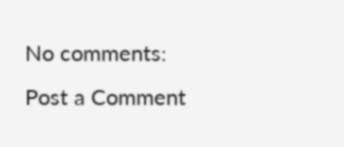No comments:
Post a Comment